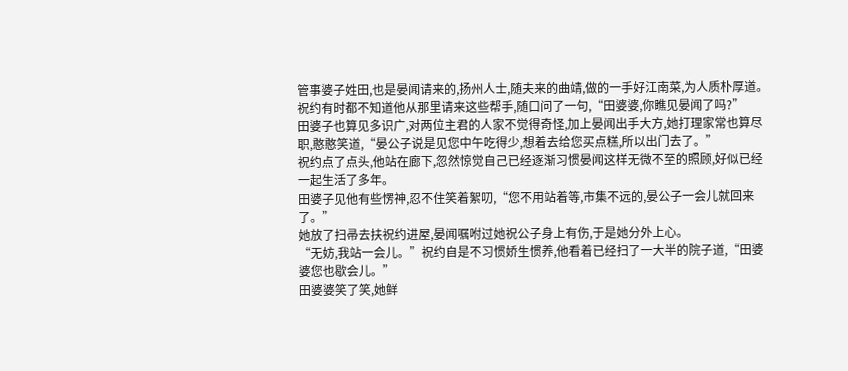管事婆子姓田,也是晏闻请来的,扬州人士,随夫来的曲靖,做的一手好江南菜,为人质朴厚道。
祝约有时都不知道他从那里请来这些帮手,随口问了一句,“田婆婆,你瞧见晏闻了吗?”
田婆子也算见多识广,对两位主君的人家不觉得奇怪,加上晏闻出手大方,她打理家常也算尽职,憨憨笑道,“晏公子说是见您中午吃得少,想着去给您买点糕,所以出门去了。”
祝约点了点头,他站在廊下,忽然惊觉自己已经逐渐习惯晏闻这样无微不至的照顾,好似已经一起生活了多年。
田婆子见他有些愣神,忍不住笑着絮叨,“您不用站着等,市集不远的,晏公子一会儿就回来了。”
她放了扫帚去扶祝约进屋,晏闻嘱咐过她祝公子身上有伤,于是她分外上心。
“无妨,我站一会儿。”祝约自是不习惯娇生惯养,他看着已经扫了一大半的院子道,“田婆婆您也歇会儿。”
田婆婆笑了笑,她鲜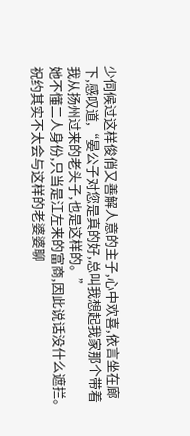少伺候过这样俊俏又善解人意的主子,心中欢喜,依言坐在廊下,感叹道,“晏公子对您是真的好,总叫我想起我家那个带着我从扬州过来的老头子,也是这样的。”
她不懂二人身份,只当是江左来的富商,因此说话没什么遮拦。
祝约其实不太会与这样的老婆婆聊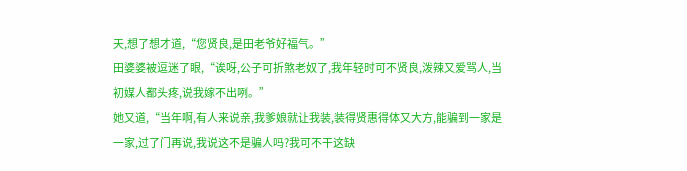天,想了想才道,“您贤良,是田老爷好福气。”
田婆婆被逗迷了眼,“诶呀,公子可折煞老奴了,我年轻时可不贤良,泼辣又爱骂人,当初媒人都头疼,说我嫁不出咧。”
她又道,“当年啊,有人来说亲,我爹娘就让我装,装得贤惠得体又大方,能骗到一家是一家,过了门再说,我说这不是骗人吗?我可不干这缺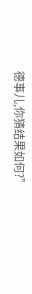德事儿,你猜结果如何?”